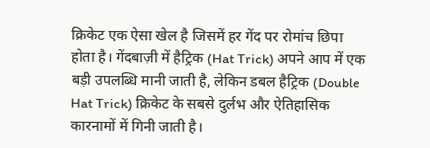क्रिकेट एक ऐसा खेल है जिसमें हर गेंद पर रोमांच छिपा होता है। गेंदबाज़ी में हैट्रिक (Hat Trick) अपने आप में एक बड़ी उपलब्धि मानी जाती है, लेकिन डबल हैट्रिक (Double Hat Trick) क्रिकेट के सबसे दुर्लभ और ऐतिहासिक कारनामों में गिनी जाती है।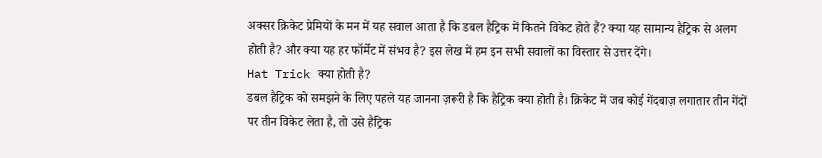अक्सर क्रिकेट प्रेमियों के मन में यह सवाल आता है कि डबल हैट्रिक में कितने विकेट होते हैं? क्या यह सामान्य हैट्रिक से अलग होती है? और क्या यह हर फॉर्मेट में संभव है? इस लेख में हम इन सभी सवालों का विस्तार से उत्तर देंगे।
Hat Trick क्या होती है?
डबल हैट्रिक को समझने के लिए पहले यह जानना ज़रूरी है कि हैट्रिक क्या होती है। क्रिकेट में जब कोई गेंदबाज़ लगातार तीन गेंदों पर तीन विकेट लेता है, तो उसे हैट्रिक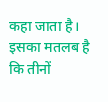कहा जाता है। इसका मतलब है कि तीनों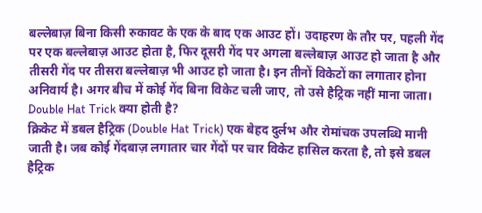बल्लेबाज़ बिना किसी रुकावट के एक के बाद एक आउट हों। उदाहरण के तौर पर, पहली गेंद पर एक बल्लेबाज़ आउट होता है, फिर दूसरी गेंद पर अगला बल्लेबाज़ आउट हो जाता है और तीसरी गेंद पर तीसरा बल्लेबाज़ भी आउट हो जाता है। इन तीनों विकेटों का लगातार होना अनिवार्य है। अगर बीच में कोई गेंद बिना विकेट चली जाए, तो उसे हैट्रिक नहीं माना जाता।
Double Hat Trick क्या होती है?
क्रिकेट में डबल हैट्रिक (Double Hat Trick) एक बेहद दुर्लभ और रोमांचक उपलब्धि मानी जाती है। जब कोई गेंदबाज़ लगातार चार गेंदों पर चार विकेट हासिल करता है, तो इसे डबल हैट्रिक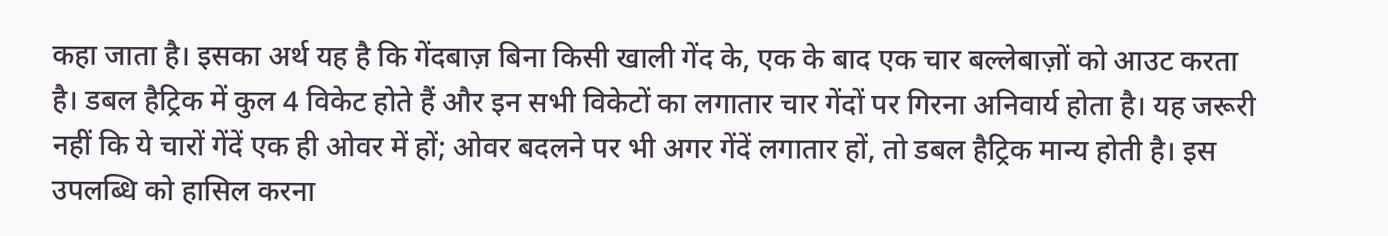कहा जाता है। इसका अर्थ यह है कि गेंदबाज़ बिना किसी खाली गेंद के, एक के बाद एक चार बल्लेबाज़ों को आउट करता है। डबल हैट्रिक में कुल 4 विकेट होते हैं और इन सभी विकेटों का लगातार चार गेंदों पर गिरना अनिवार्य होता है। यह जरूरी नहीं कि ये चारों गेंदें एक ही ओवर में हों; ओवर बदलने पर भी अगर गेंदें लगातार हों, तो डबल हैट्रिक मान्य होती है। इस उपलब्धि को हासिल करना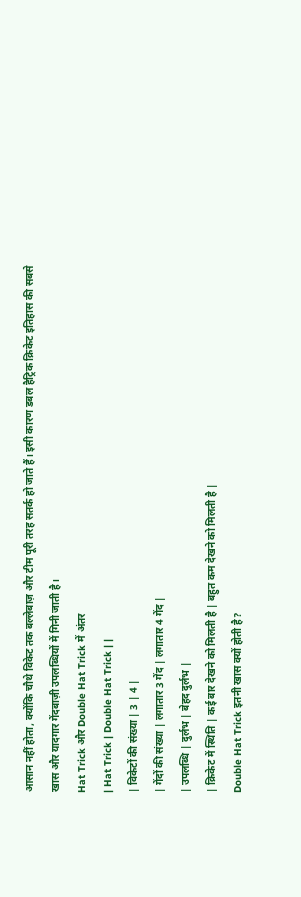आसान नहीं होता, क्योंकि चौथे विकेट तक बल्लेबाज़ और टीम पूरी तरह सतर्क हो जाते हैं। इसी कारण डबल हैट्रिक क्रिकेट इतिहास की सबसे खास और यादगार गेंदबाज़ी उपलब्धियों में गिनी जाती है।
Hat Trick और Double Hat Trick में अंतर
| Hat Trick | Double Hat Trick | |
| विकेटों की संख्या | 3 | 4 |
| गेंदों की संख्या | लगातार 3 गेंद | लगातार 4 गेंद |
| उपलब्धि | दुर्लभ | बेहद दुर्लभ |
| क्रिकेट में स्थिति | कई बार देखने को मिलती है | बहुत कम देखने को मिलती है |
Double Hat Trick इतनी खास क्यों होती है?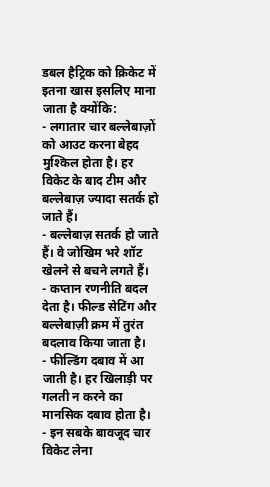डबल हैट्रिक को क्रिकेट में इतना खास इसलिए माना जाता है क्योंकि:
- लगातार चार बल्लेबाज़ों को आउट करना बेहद मुश्किल होता है। हर विकेट के बाद टीम और बल्लेबाज़ ज्यादा सतर्क हो जाते हैं।
- बल्लेबाज़ सतर्क हो जाते हैं। वे जोखिम भरे शॉट खेलने से बचने लगते हैं।
- कप्तान रणनीति बदल देता है। फील्ड सेटिंग और बल्लेबाज़ी क्रम में तुरंत बदलाव किया जाता है।
- फील्डिंग दबाव में आ जाती है। हर खिलाड़ी पर गलती न करने का मानसिक दबाव होता है।
- इन सबके बावजूद चार विकेट लेना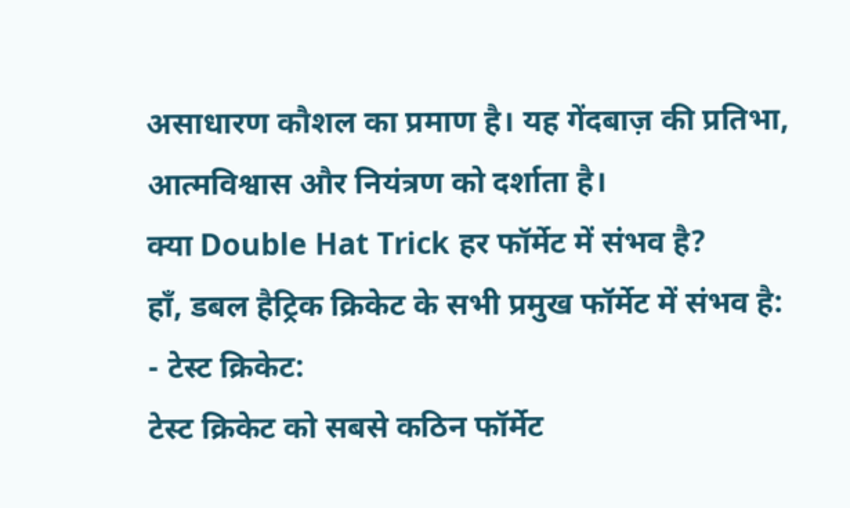असाधारण कौशल का प्रमाण है। यह गेंदबाज़ की प्रतिभा, आत्मविश्वास और नियंत्रण को दर्शाता है।
क्या Double Hat Trick हर फॉर्मेट में संभव है?
हाँ, डबल हैट्रिक क्रिकेट के सभी प्रमुख फॉर्मेट में संभव है:
- टेस्ट क्रिकेट:
टेस्ट क्रिकेट को सबसे कठिन फॉर्मेट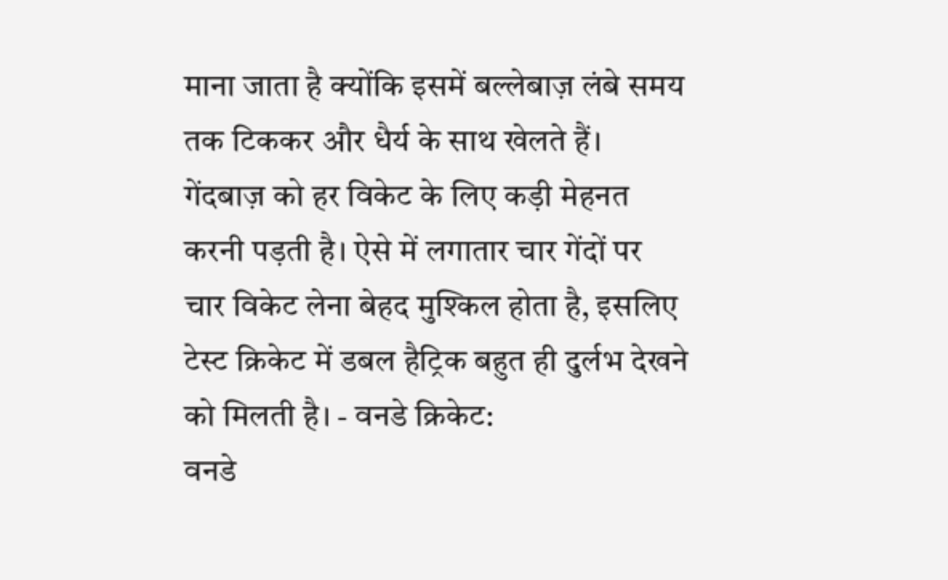माना जाता है क्योंकि इसमें बल्लेबाज़ लंबे समय तक टिककर और धैर्य के साथ खेलते हैं। गेंदबाज़ को हर विकेट के लिए कड़ी मेहनत करनी पड़ती है। ऐसे में लगातार चार गेंदों पर चार विकेट लेना बेहद मुश्किल होता है, इसलिए टेस्ट क्रिकेट में डबल हैट्रिक बहुत ही दुर्लभ देखने को मिलती है। - वनडे क्रिकेट:
वनडे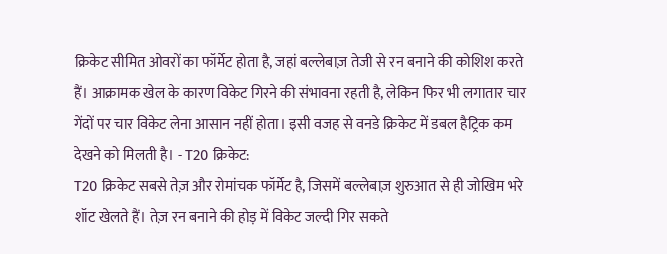क्रिकेट सीमित ओवरों का फॉर्मेट होता है, जहां बल्लेबाज़ तेजी से रन बनाने की कोशिश करते हैं। आक्रामक खेल के कारण विकेट गिरने की संभावना रहती है, लेकिन फिर भी लगातार चार गेंदों पर चार विकेट लेना आसान नहीं होता। इसी वजह से वनडे क्रिकेट में डबल हैट्रिक कम देखने को मिलती है। - T20 क्रिकेट:
T20 क्रिकेट सबसे तेज़ और रोमांचक फॉर्मेट है, जिसमें बल्लेबाज़ शुरुआत से ही जोखिम भरे शॉट खेलते हैं। तेज़ रन बनाने की होड़ में विकेट जल्दी गिर सकते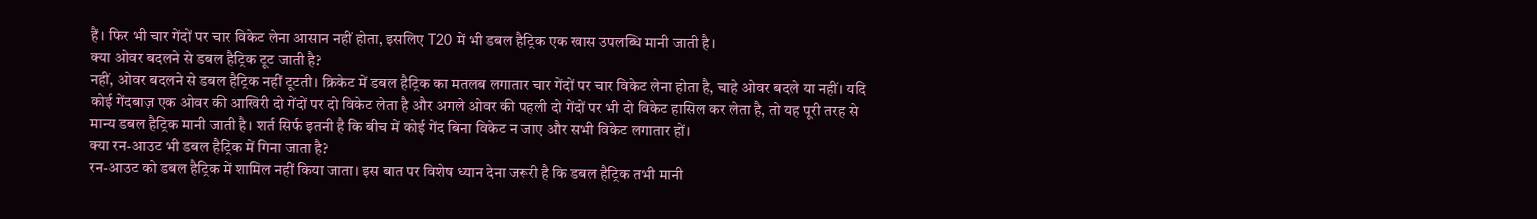हैं। फिर भी चार गेंदों पर चार विकेट लेना आसान नहीं होता, इसलिए T20 में भी डबल हैट्रिक एक खास उपलब्धि मानी जाती है।
क्या ओवर बदलने से डबल हैट्रिक टूट जाती है?
नहीं, ओवर बदलने से डबल हैट्रिक नहीं टूटती। क्रिकेट में डबल हैट्रिक का मतलब लगातार चार गेंदों पर चार विकेट लेना होता है, चाहे ओवर बदले या नहीं। यदि कोई गेंदबाज़ एक ओवर की आखिरी दो गेंदों पर दो विकेट लेता है और अगले ओवर की पहली दो गेंदों पर भी दो विकेट हासिल कर लेता है, तो यह पूरी तरह से मान्य डबल हैट्रिक मानी जाती है। शर्त सिर्फ इतनी है कि बीच में कोई गेंद बिना विकेट न जाए और सभी विकेट लगातार हों।
क्या रन-आउट भी डबल हैट्रिक में गिना जाता है?
रन-आउट को डबल हैट्रिक में शामिल नहीं किया जाता। इस बात पर विशेष ध्यान देना जरूरी है कि डबल हैट्रिक तभी मानी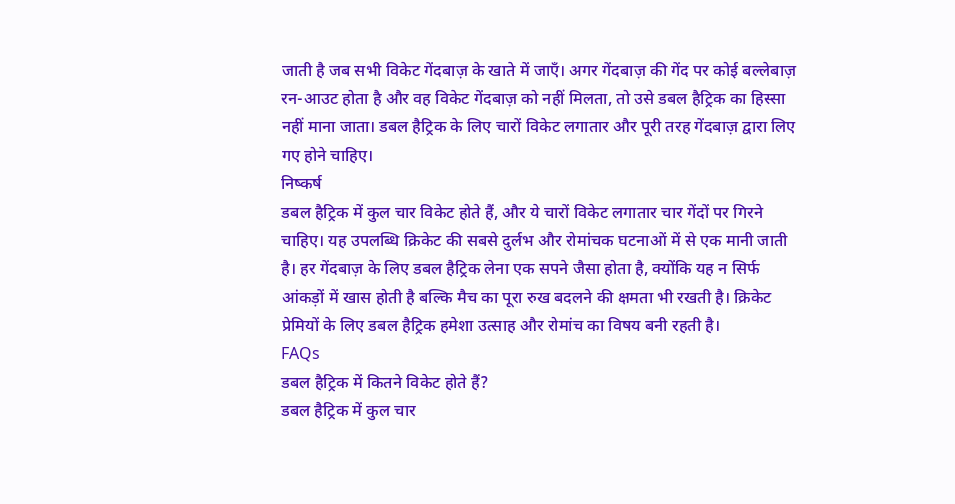जाती है जब सभी विकेट गेंदबाज़ के खाते में जाएँ। अगर गेंदबाज़ की गेंद पर कोई बल्लेबाज़ रन-आउट होता है और वह विकेट गेंदबाज़ को नहीं मिलता, तो उसे डबल हैट्रिक का हिस्सा नहीं माना जाता। डबल हैट्रिक के लिए चारों विकेट लगातार और पूरी तरह गेंदबाज़ द्वारा लिए गए होने चाहिए।
निष्कर्ष
डबल हैट्रिक में कुल चार विकेट होते हैं, और ये चारों विकेट लगातार चार गेंदों पर गिरने चाहिए। यह उपलब्धि क्रिकेट की सबसे दुर्लभ और रोमांचक घटनाओं में से एक मानी जाती है। हर गेंदबाज़ के लिए डबल हैट्रिक लेना एक सपने जैसा होता है, क्योंकि यह न सिर्फ आंकड़ों में खास होती है बल्कि मैच का पूरा रुख बदलने की क्षमता भी रखती है। क्रिकेट प्रेमियों के लिए डबल हैट्रिक हमेशा उत्साह और रोमांच का विषय बनी रहती है।
FAQs
डबल हैट्रिक में कितने विकेट होते हैं?
डबल हैट्रिक में कुल चार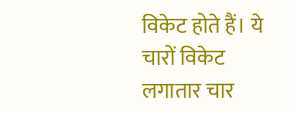विकेट होते हैं। ये चारों विकेट लगातार चार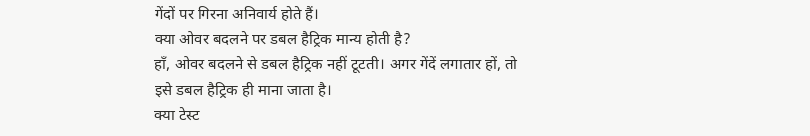गेंदों पर गिरना अनिवार्य होते हैं।
क्या ओवर बदलने पर डबल हैट्रिक मान्य होती है?
हाँ, ओवर बदलने से डबल हैट्रिक नहीं टूटती। अगर गेंदें लगातार हों, तो इसे डबल हैट्रिक ही माना जाता है।
क्या टेस्ट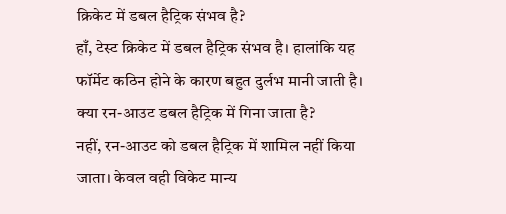क्रिकेट में डबल हैट्रिक संभव है?
हाँ, टेस्ट क्रिकेट में डबल हैट्रिक संभव है। हालांकि यह फॉर्मेट कठिन होने के कारण बहुत दुर्लभ मानी जाती है।
क्या रन-आउट डबल हैट्रिक में गिना जाता है?
नहीं, रन-आउट को डबल हैट्रिक में शामिल नहीं किया जाता। केवल वही विकेट मान्य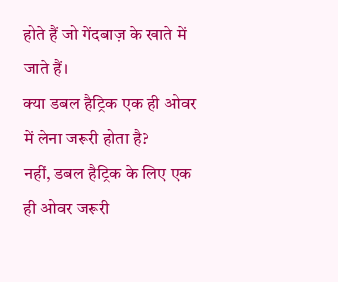होते हैं जो गेंदबाज़ के खाते में जाते हैं।
क्या डबल हैट्रिक एक ही ओवर में लेना जरूरी होता है?
नहीं, डबल हैट्रिक के लिए एक ही ओवर जरूरी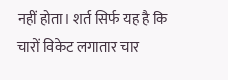नहीं होता। शर्त सिर्फ यह है कि चारों विकेट लगातार चार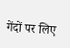गेंदों पर लिए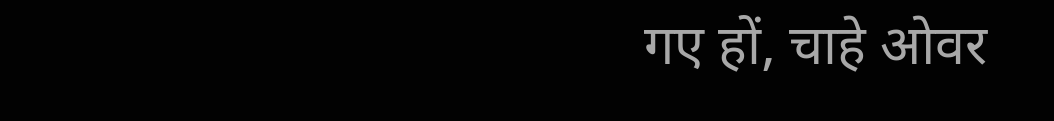गए हों, चाहे ओवर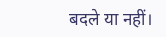बदले या नहीं।